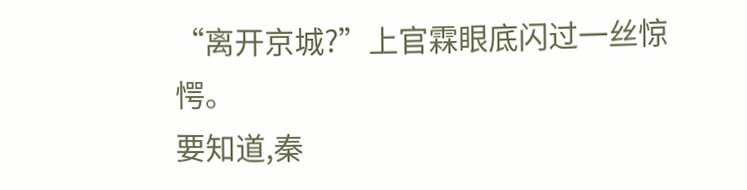“离开京城?”上官霖眼底闪过一丝惊愕。
要知道,秦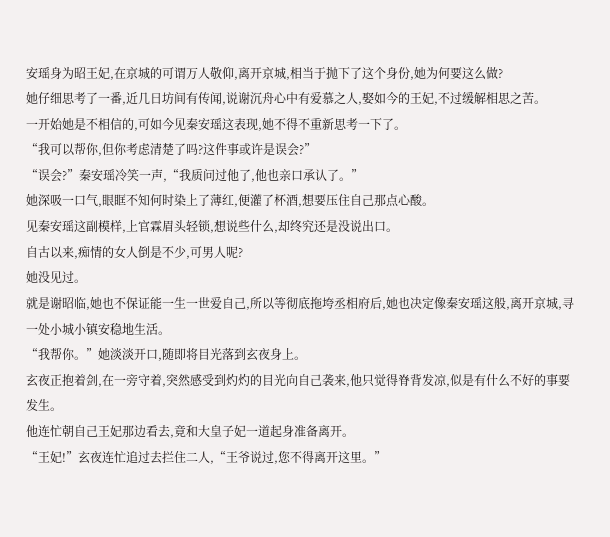安瑶身为昭王妃,在京城的可谓万人敬仰,离开京城,相当于抛下了这个身份,她为何要这么做?
她仔细思考了一番,近几日坊间有传闻,说谢沉舟心中有爱慕之人,娶如今的王妃,不过缓解相思之苦。
一开始她是不相信的,可如今见秦安瑶这表现,她不得不重新思考一下了。
“我可以帮你,但你考虑清楚了吗?这件事或许是误会?”
“误会?”秦安瑶冷笑一声,“我质问过他了,他也亲口承认了。”
她深吸一口气,眼眶不知何时染上了薄红,便灌了杯酒,想要压住自己那点心酸。
见秦安瑶这副模样,上官霖眉头轻锁,想说些什么,却终究还是没说出口。
自古以来,痴情的女人倒是不少,可男人呢?
她没见过。
就是谢昭临,她也不保证能一生一世爱自己,所以等彻底拖垮丞相府后,她也决定像秦安瑶这般,离开京城,寻一处小城小镇安稳地生活。
“我帮你。”她淡淡开口,随即将目光落到玄夜身上。
玄夜正抱着剑,在一旁守着,突然感受到灼灼的目光向自己袭来,他只觉得脊背发凉,似是有什么不好的事要发生。
他连忙朝自己王妃那边看去,竟和大皇子妃一道起身准备离开。
“王妃!”玄夜连忙追过去拦住二人,“王爷说过,您不得离开这里。”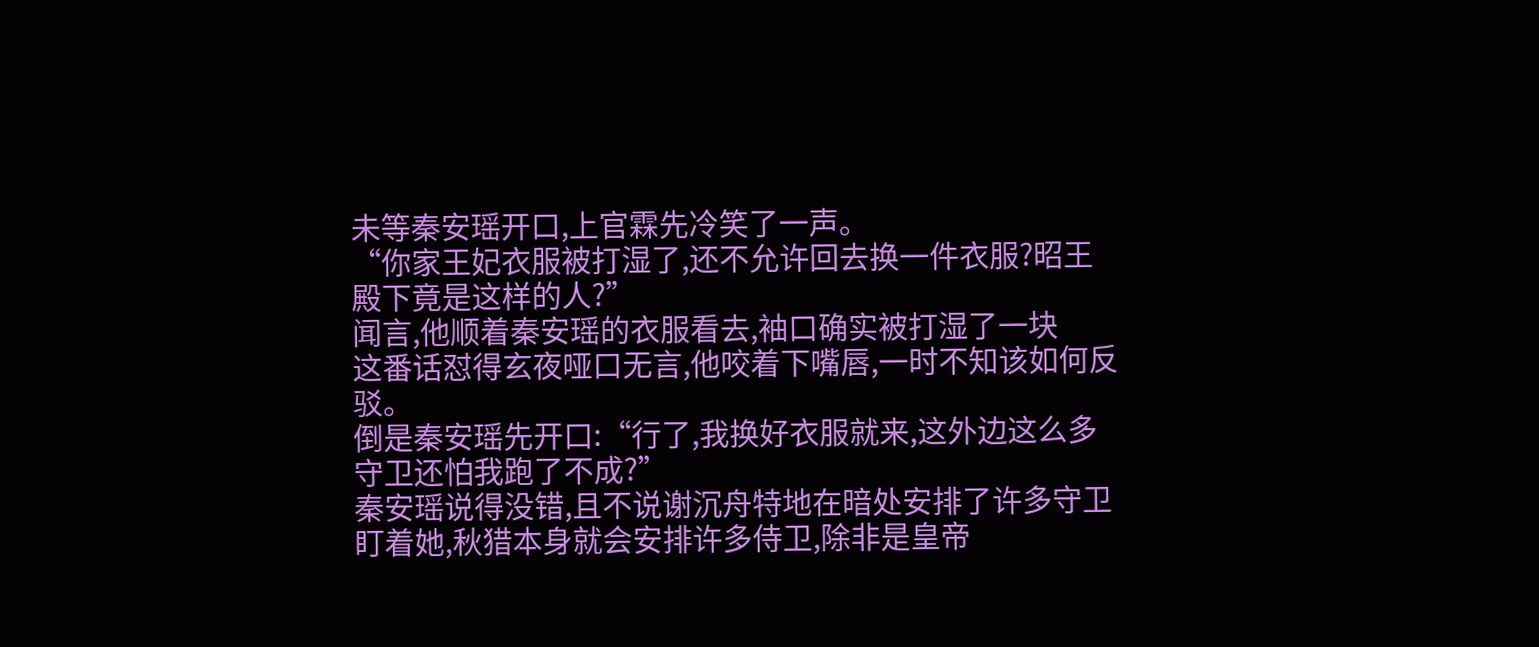未等秦安瑶开口,上官霖先冷笑了一声。
“你家王妃衣服被打湿了,还不允许回去换一件衣服?昭王殿下竟是这样的人?”
闻言,他顺着秦安瑶的衣服看去,袖口确实被打湿了一块
这番话怼得玄夜哑口无言,他咬着下嘴唇,一时不知该如何反驳。
倒是秦安瑶先开口:“行了,我换好衣服就来,这外边这么多守卫还怕我跑了不成?”
秦安瑶说得没错,且不说谢沉舟特地在暗处安排了许多守卫盯着她,秋猎本身就会安排许多侍卫,除非是皇帝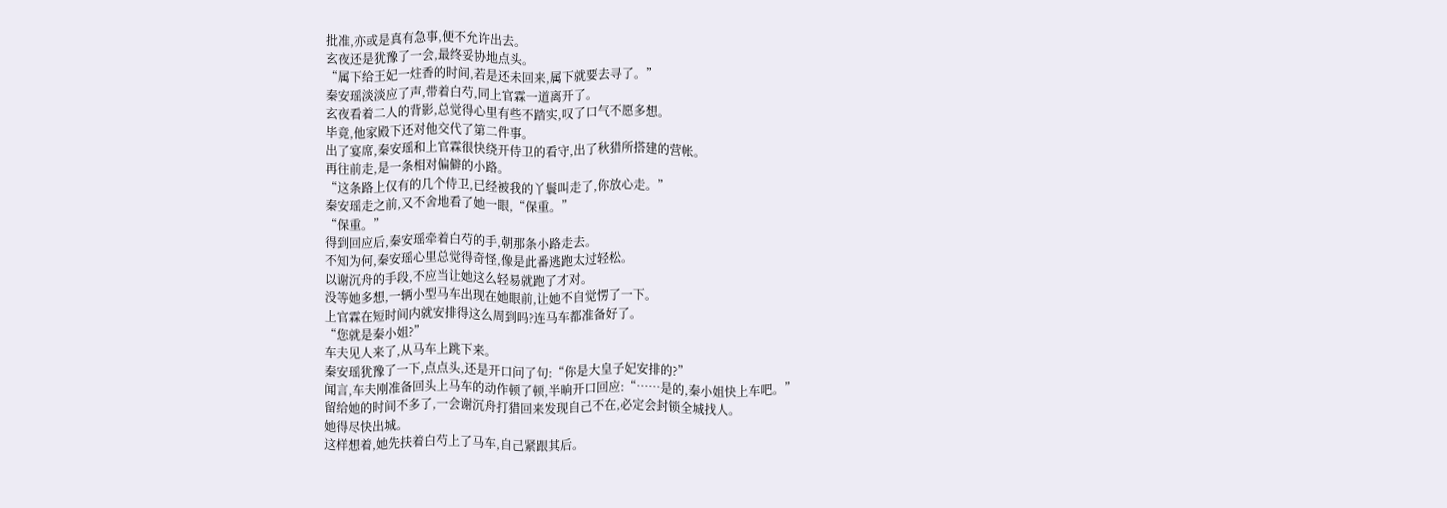批准,亦或是真有急事,便不允许出去。
玄夜还是犹豫了一会,最终妥协地点头。
“属下给王妃一炷香的时间,若是还未回来,属下就要去寻了。”
秦安瑶淡淡应了声,带着白芍,同上官霖一道离开了。
玄夜看着二人的背影,总觉得心里有些不踏实,叹了口气不愿多想。
毕竟,他家殿下还对他交代了第二件事。
出了宴席,秦安瑶和上官霖很快绕开侍卫的看守,出了秋猎所搭建的营帐。
再往前走,是一条相对偏僻的小路。
“这条路上仅有的几个侍卫,已经被我的丫鬟叫走了,你放心走。”
秦安瑶走之前,又不舍地看了她一眼,“保重。”
“保重。”
得到回应后,秦安瑶牵着白芍的手,朝那条小路走去。
不知为何,秦安瑶心里总觉得奇怪,像是此番逃跑太过轻松。
以谢沉舟的手段,不应当让她这么轻易就跑了才对。
没等她多想,一辆小型马车出现在她眼前,让她不自觉愣了一下。
上官霖在短时间内就安排得这么周到吗?连马车都准备好了。
“您就是秦小姐?”
车夫见人来了,从马车上跳下来。
秦安瑶犹豫了一下,点点头,还是开口问了句:“你是大皇子妃安排的?”
闻言,车夫刚准备回头上马车的动作顿了顿,半晌开口回应:“……是的,秦小姐快上车吧。”
留给她的时间不多了,一会谢沉舟打猎回来发现自己不在,必定会封锁全城找人。
她得尽快出城。
这样想着,她先扶着白芍上了马车,自己紧跟其后。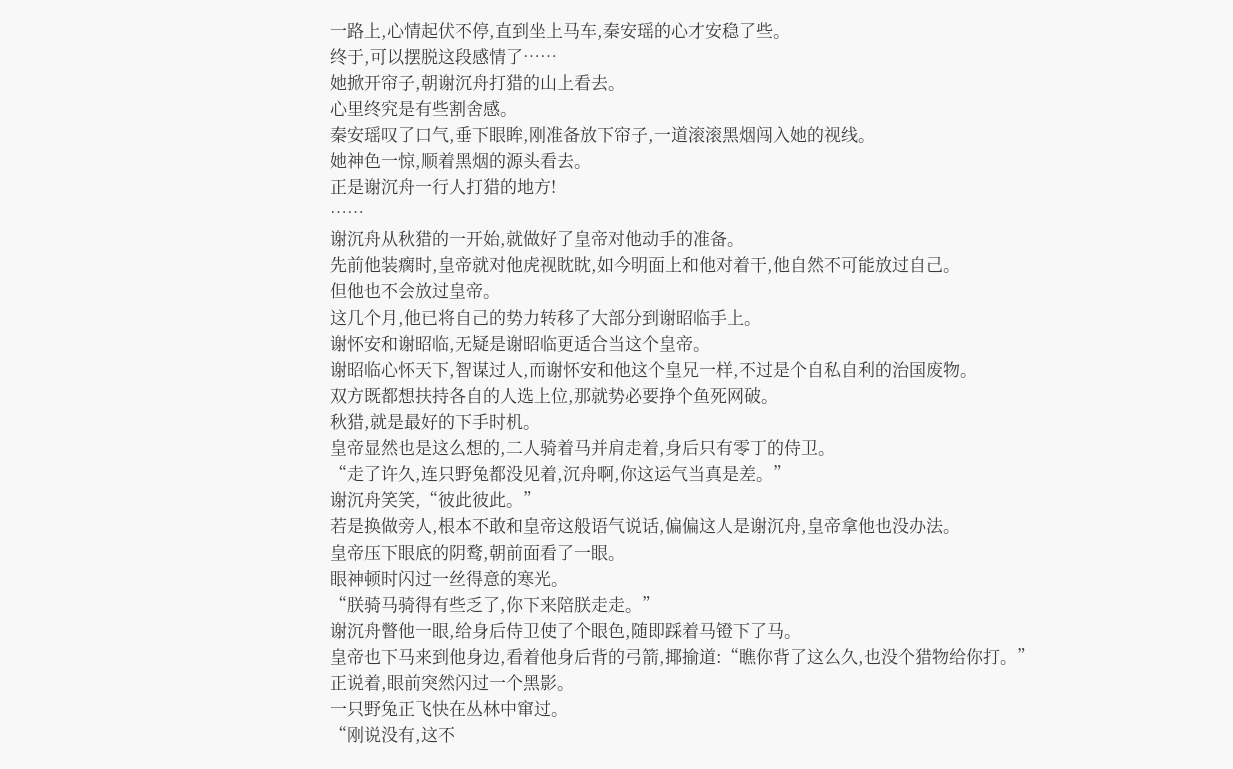一路上,心情起伏不停,直到坐上马车,秦安瑶的心才安稳了些。
终于,可以摆脱这段感情了……
她掀开帘子,朝谢沉舟打猎的山上看去。
心里终究是有些割舍感。
秦安瑶叹了口气,垂下眼眸,刚准备放下帘子,一道滚滚黑烟闯入她的视线。
她神色一惊,顺着黑烟的源头看去。
正是谢沉舟一行人打猎的地方!
……
谢沉舟从秋猎的一开始,就做好了皇帝对他动手的准备。
先前他装瘸时,皇帝就对他虎视眈眈,如今明面上和他对着干,他自然不可能放过自己。
但他也不会放过皇帝。
这几个月,他已将自己的势力转移了大部分到谢昭临手上。
谢怀安和谢昭临,无疑是谢昭临更适合当这个皇帝。
谢昭临心怀天下,智谋过人,而谢怀安和他这个皇兄一样,不过是个自私自利的治国废物。
双方既都想扶持各自的人选上位,那就势必要挣个鱼死网破。
秋猎,就是最好的下手时机。
皇帝显然也是这么想的,二人骑着马并肩走着,身后只有零丁的侍卫。
“走了许久,连只野兔都没见着,沉舟啊,你这运气当真是差。”
谢沉舟笑笑,“彼此彼此。”
若是换做旁人,根本不敢和皇帝这般语气说话,偏偏这人是谢沉舟,皇帝拿他也没办法。
皇帝压下眼底的阴鹜,朝前面看了一眼。
眼神顿时闪过一丝得意的寒光。
“朕骑马骑得有些乏了,你下来陪朕走走。”
谢沉舟瞥他一眼,给身后侍卫使了个眼色,随即踩着马镫下了马。
皇帝也下马来到他身边,看着他身后背的弓箭,揶揄道:“瞧你背了这么久,也没个猎物给你打。”
正说着,眼前突然闪过一个黑影。
一只野兔正飞快在丛林中窜过。
“刚说没有,这不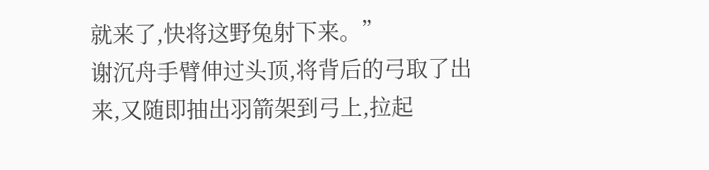就来了,快将这野兔射下来。”
谢沉舟手臂伸过头顶,将背后的弓取了出来,又随即抽出羽箭架到弓上,拉起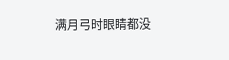满月弓时眼睛都没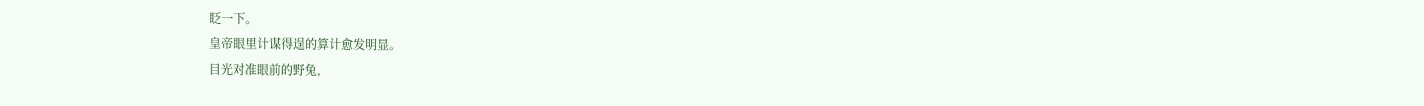眨一下。
皇帝眼里计谋得逞的算计愈发明显。
目光对准眼前的野兔,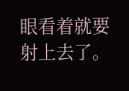眼看着就要射上去了。